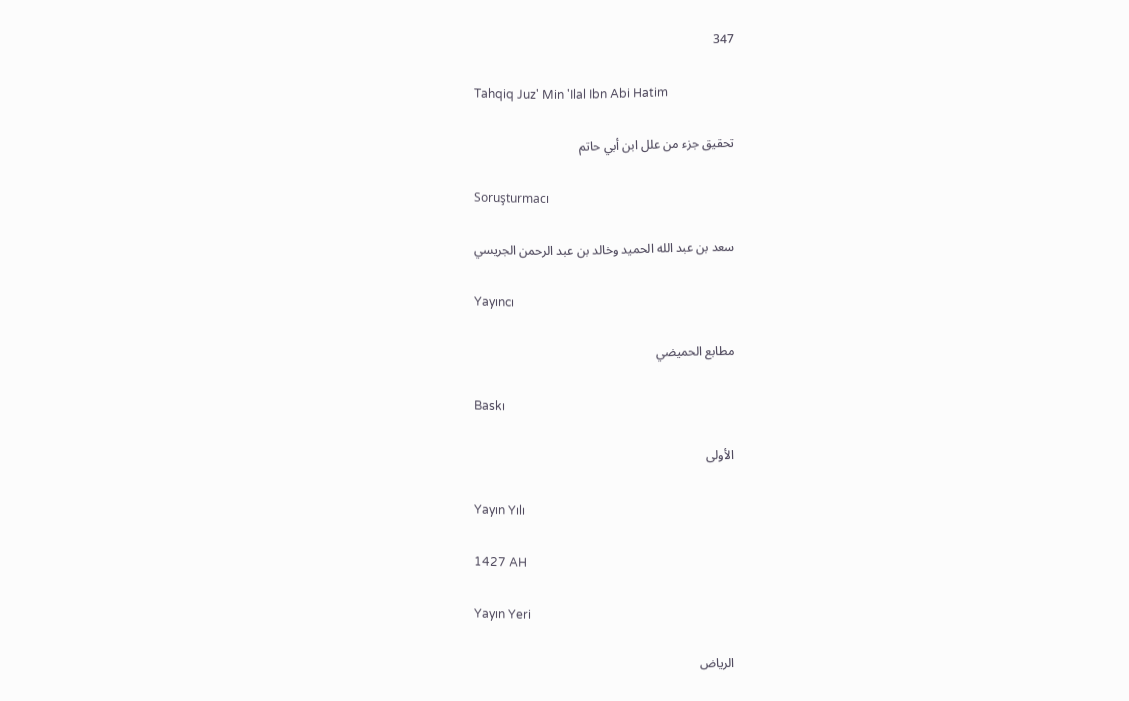347

Tahqiq Juz' Min 'Ilal Ibn Abi Hatim

تحقيق جزء من علل ابن أبي حاتم

Soruşturmacı

سعد بن عبد الله الحميد وخالد بن عبد الرحمن الجريسي

Yayıncı

مطابع الحميضي

Baskı

الأولى

Yayın Yılı

1427 AH

Yayın Yeri

الرياض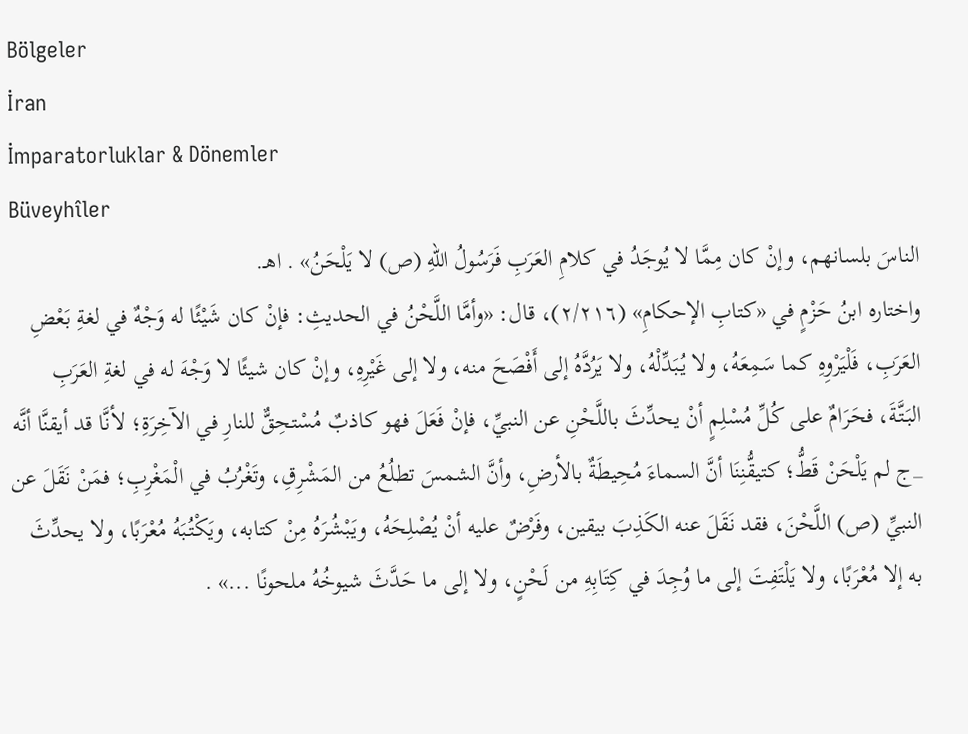Bölgeler
İran
İmparatorluklar & Dönemler
Büveyhîler
الناسَ بلسانهم، وإنْ كان مِمَّا لا يُوجَدُ في كلامِ العَرَبِ فَرَسُولُ اللهِ (ص) لا يَلْحَنُ» . اهـ.
واختاره ابنُ حَزْمٍ في «كتابِ الإحكامِ» (٢/٢١٦)، قال: «وأمَّا اللَّحْنُ في الحديثِ: فإنْ كان شَيْئًا له وَجْهٌ في لغةِ بَعْضِ العَرَبِ، فَلْيَرْوِهِ كما سَمِعَهُ، ولا يُبَدِّلْهُ، ولا يَرُدَّهُ إلى أَفْصَحَ منه، ولا إلى غَيْرِهِ، وإنْ كان شيئًا لا وَجْهَ له في لغةِ العَرَبِ البَتَّةَ، فحَرَامٌ على كُلِّ مُسْلِمٍ أنْ يحدِّثَ باللَّحْنِ عن النبيِّ، فإنْ فَعَلَ فهو كاذبٌ مُسْتحِقٌّ للنارِ في الآخِرَةِ؛ لأنَّا قد أيقنَّا أنَّه _ج لم يَلْحَنْ قَطُّ؛ كتيقُّنِنَا أنَّ السماءَ مُحِيطَةٌ بالأرضِ، وأنَّ الشمسَ تطلُعُ من المَشْرِقِ، وتَغْرُبُ في الْمَغْرِبِ؛ فمَنْ نَقَلَ عن النبيِّ (ص) اللَّحْنَ، فقد نَقَلَ عنه الكَذِبَ بيقين، وفَرْضٌ عليه أنْ يُصْلِحَهُ، ويَبْشُرَهُ مِنْ كتابه، ويَكْتُبَهُ مُعْرَبًا، ولا يحدِّثَ به إلا مُعْرَبًا، ولا يَلْتَفِتَ إلى ما وُجِدَ في كِتَابِهِ من لَحْنٍ، ولا إلى ما حَدَّثَ شيوخُهُ ملحونًا ...» .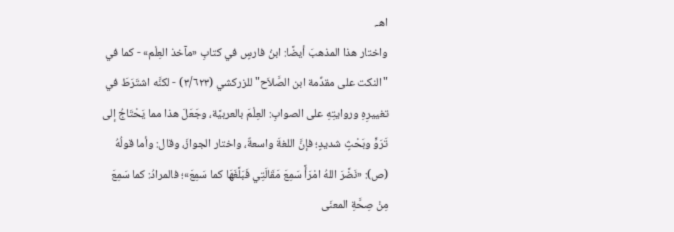اهـ.
واختار هذا المذهبَ أيضًا: ابنُ فارسٍ في كتابِ «مآخذ العِلْم» - كما في "النكت على مقدِّمة ابن الصَّلاَح" للزركشي (٣/٦٢٣) - لكنَّه اشتَرَطَ في تغييرِهِ وروايتِهِ على الصوابِ: العِلْمَ بالعربيَّة، وجَعَلَ هذا مما يَحْتَاجُ إلى تَرَوٍّ وبَحْثٍ شديدٍ؛ فإنَّ اللغةَ واسعةٌ، واختار الجوازَ، وقال: وأما قولُهُ (ص): «نَضَّرَ اللهُ امْرَأً سَمِعَ مَقَالَتِي فَبَلَّغَهَا كما سَمِعَ»؛ فالمرادُ: كما سَمِعَ مِنْ صِحَّةِ المعنَى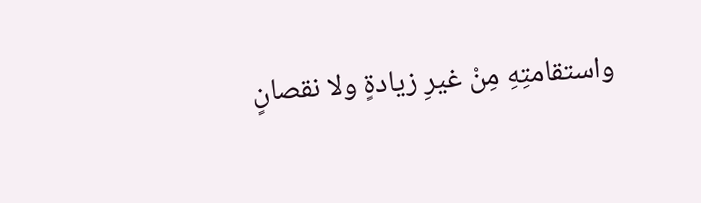واستقامتِهِ مِنْ غيرِ زيادةٍ ولا نقصانٍ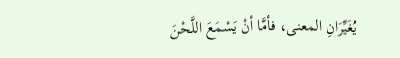يُغَيِّرَانِ المعنى، فأمَّا أنْ يَسْمَعَ اللَّحْنَ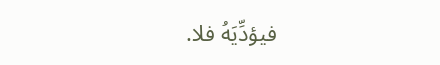فيؤدِّيَهُ فلا.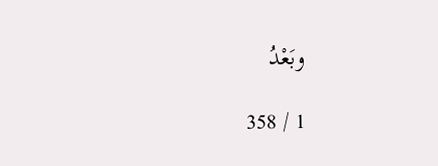وبَعْدُ

1 / 358